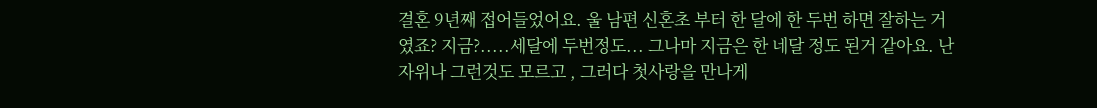결혼 9년째 접어들었어요. 울 남편 신혼초 부터 한 달에 한 두번 하면 잘하는 거였죠? 지금?.....세달에 두번정도... 그나마 지금은 한 네달 정도 된거 같아요. 난 자위나 그런것도 모르고 , 그러다 첫사랑을 만나게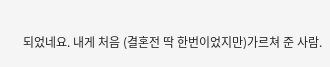되었네요. 내게 처음 (결혼전 딱 한번이었지만)가르쳐 준 사람.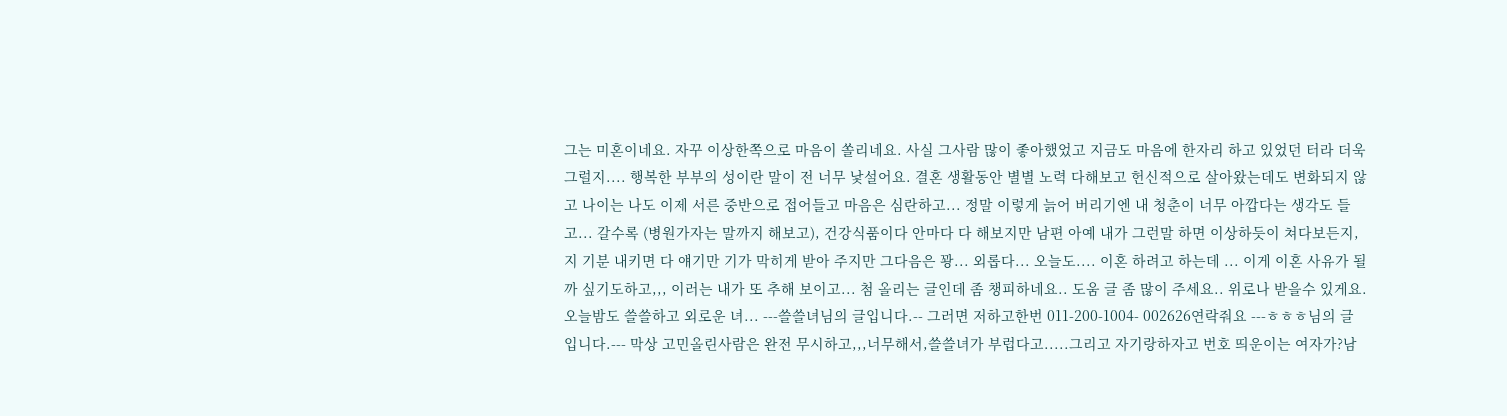그는 미혼이네요. 자꾸 이상한쪽으로 마음이 쏠리네요. 사실 그사람 많이 좋아했었고 지금도 마음에 한자리 하고 있었던 터라 더욱 그럴지.... 행복한 부부의 성이란 말이 전 너무 낯설어요. 결혼 생활동안 별별 노력 다해보고 헌신적으로 살아왔는데도 변화되지 않고 나이는 나도 이제 서른 중반으로 접어들고 마음은 심란하고... 정말 이렇게 늙어 버리기엔 내 청춘이 너무 아깝다는 생각도 들고... 갈수록 (병원가자는 말까지 해보고), 건강식품이다 안마다 다 해보지만 남편 아예 내가 그런말 하면 이상하듯이 쳐다보든지, 지 기분 내키면 다 얘기만 기가 막히게 받아 주지만 그다음은 꽝... 외롭다... 오늘도.... 이혼 하려고 하는데 ... 이게 이혼 사유가 될까 싶기도하고,,, 이러는 내가 또 추해 보이고... 첨 올리는 글인데 좀 챙피하네요.. 도움 글 좀 많이 주세요.. 위로나 받을수 있게요. 오늘밤도 쓸쓸하고 외로운 녀... ---쓸쓸녀님의 글입니다.-- 그러면 저하고한번 011-200-1004- 002626연락줘요 ---ㅎㅎㅎ님의 글입니다.--- 막상 고민올린사람은 완전 무시하고,,,너무해서,쓸쓸녀가 부럽다고.....그리고 자기랑하자고 번호 띄운이는 여자가?남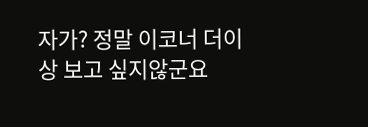자가? 정말 이코너 더이상 보고 싶지않군요